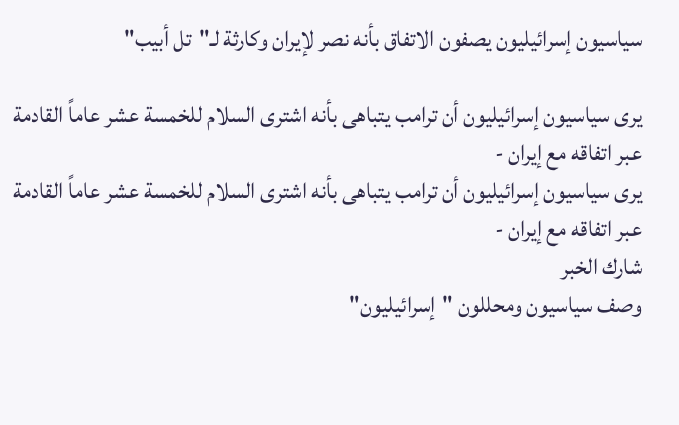سياسيون إسرائيليون يصفون الاتفاق بأنه نصر لإيران وكارثة لـ"تل أبيب"

يرى سياسيون إسرائيليون أن ترامب يتباهى بأنه اشترى السلام للخمسة عشر عاماً القادمة عبر اتفاقه مع إيران -
يرى سياسيون إسرائيليون أن ترامب يتباهى بأنه اشترى السلام للخمسة عشر عاماً القادمة عبر اتفاقه مع إيران -
شارك الخبر
وصف سياسيون ومحللون "إسرائيليون"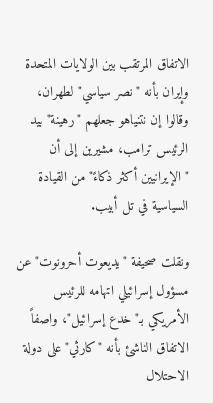الاتفاق المرتقب بين الولايات المتحدة وإيران بأنه "نصر سياسي" لطهران، وقالوا إن نتنياهو جعلهم "رهينة" بيد الرئيس ترامب، مشيرين إلى أن "الإيرانيين أكثر ذكاءً" من القيادة السياسية في تل أبيب.

ونقلت صحيفة "يديعوت أحرونوت" عن مسؤول إسرائيلي اتهامه للرئيس الأمريكي بـ"خدع إسرائيل"، واصفاً الاتفاق الناشئ بأنه "كارثي" على دولة الاحتلال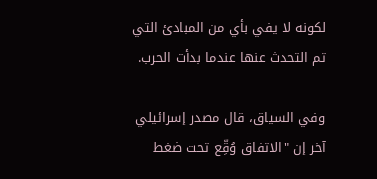لكونه لا يفي بأي من المبادئ التي تم التحدث عنها عندما بدأت الحرب.

وفي السياق، قال مصدر إسرائيلي آخر إن "الاتفاق وُقِّع تحت ضغط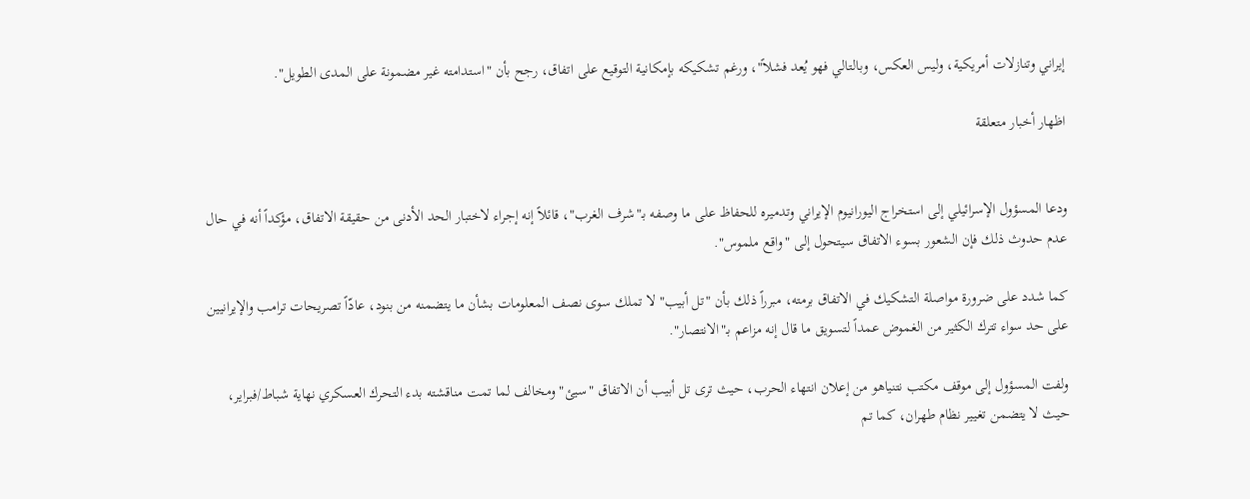إيراني وتنازلات أمريكية، وليس العكس، وبالتالي فهو يُعد فشلاً"، ورغم تشكيكه بإمكانية التوقيع على اتفاق، رجح بأن "استدامته غير مضمونة على المدى الطويل".

اظهار أخبار متعلقة


ودعا المسؤول الإسرائيلي إلى استخراج اليورانيوم الإيراني وتدميره للحفاظ على ما وصفه بـ"شرف الغرب"، قائلاً إنه إجراء لاختبار الحد الأدنى من حقيقة الاتفاق، مؤكداً أنه في حال عدم حدوث ذلك فإن الشعور بسوء الاتفاق سيتحول إلى "واقع ملموس".

كما شدد على ضرورة مواصلة التشكيك في الاتفاق برمته، مبرراً ذلك بأن "تل أبيب" لا تملك سوى نصف المعلومات بشأن ما يتضمنه من بنود، عادّاً تصريحات ترامب والإيرانيين على حد سواء تترك الكثير من الغموض عمداً لتسويق ما قال إنه مزاعم بـ"الانتصار".

ولفت المسؤول إلى موقف مكتب نتنياهو من إعلان انتهاء الحرب، حيث ترى تل أبيب أن الاتفاق "سيئ" ومخالف لما تمت مناقشته بدء التحرك العسكري نهاية شباط/فبراير، حيث لا يتضمن تغيير نظام طهران، كما تم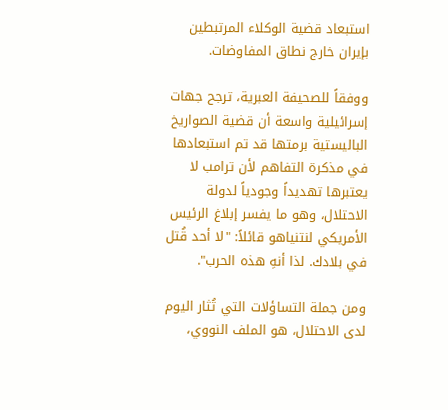استبعاد قضية الوكلاء المرتبطين بإيران خارج نطاق المفاوضات.

ووفقاً للصحيفة العبرية، ترجح جهات إسرائيلية واسعة أن قضية الصواريخ الباليستية برمتها قد تم استبعادها في مذكرة التفاهم لأن ترامب لا يعتبرها تهديداً وجودياً لدولة الاحتلال، وهو ما يفسر إبلاغ الرئيس الأمريكي لنتنياهو قائلاً: "لا أحد قُتل في بلادك. لذا أنهِ هذه الحرب".

ومن جملة التساؤلات التي تُثار اليوم لدى الاحتلال، هو الملف النووي،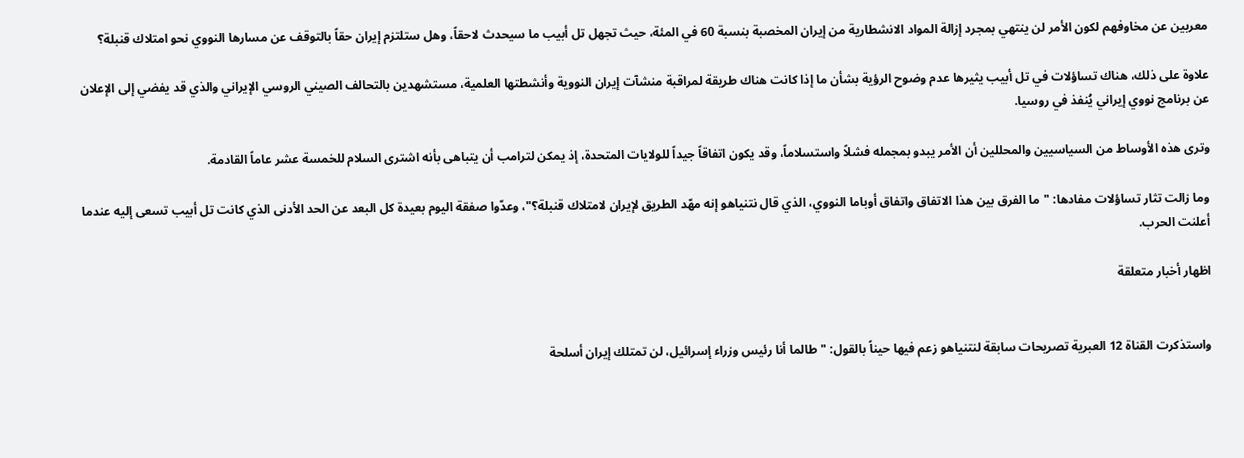معربين عن مخاوفهم لكون الأمر لن ينتهي بمجرد إزالة المواد الانشطارية من إيران المخصبة بنسبة 60 في المئة، حيث تجهل تل أبيب ما سيحدث لاحقاً، وهل ستلتزم إيران حقاً بالتوقف عن مسارها النووي نحو امتلاك قنبلة؟

علاوة على ذلك، هناك تساؤلات في تل أبيب يثيرها عدم وضوح الرؤية بشأن ما إذا كانت هناك طريقة لمراقبة منشآت إيران النووية وأنشطتها العلمية، مستشهدين بالتحالف الصيني الروسي الإيراني والذي قد يفضي إلى الإعلان عن برنامج نووي إيراني يُنفذ في روسيا.

وترى هذه الأوساط من السياسيين والمحللين أن الأمر يبدو بمجمله فشلاً واستسلاماً، وقد يكون اتفاقاً جيداً للولايات المتحدة، إذ يمكن لترامب أن يتباهى بأنه اشترى السلام للخمسة عشر عاماً القادمة.

وما زالت تثار تساؤلات مفادها: "ما الفرق بين هذا الاتفاق واتفاق أوباما النووي، الذي قال نتنياهو إنه مهّد الطريق لإيران لامتلاك قنبلة؟"، وعدّوا صفقة اليوم بعيدة كل البعد عن الحد الأدنى الذي كانت تل أبيب تسعى إليه عندما أعلنت الحرب.

اظهار أخبار متعلقة


واستذكرت القناة 12 العبرية تصريحات سابقة لنتنياهو زعم فيها حيناً بالقول: "طالما أنا رئيس وزراء إسرائيل، لن تمتلك إيران أسلحة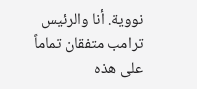نووية. أنا والرئيس ترامب متفقان تماماً على هذه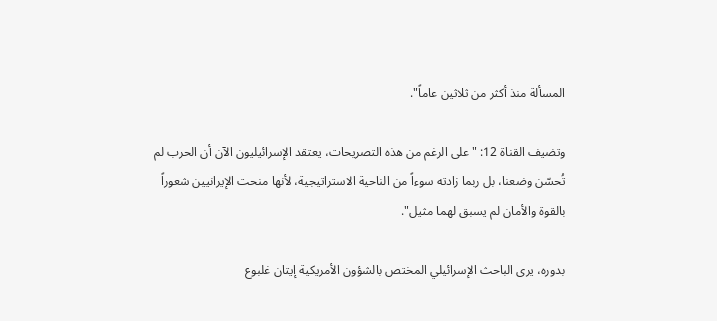المسألة منذ أكثر من ثلاثين عاماً".

وتضيف القناة 12: "على الرغم من هذه التصريحات، يعتقد الإسرائيليون الآن أن الحرب لم تُحسّن وضعنا، بل ربما زادته سوءاً من الناحية الاستراتيجية، لأنها منحت الإيرانيين شعوراً بالقوة والأمان لم يسبق لهما مثيل".

بدوره، يرى الباحث الإسرائيلي المختص بالشؤون الأمريكية إيتان غلبوع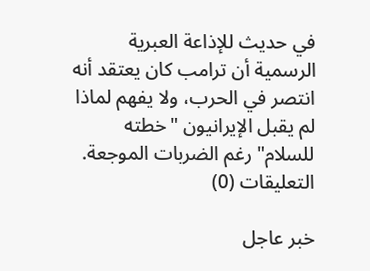في حديث للإذاعة العبرية الرسمية أن ترامب كان يعتقد أنه انتصر في الحرب، ولا يفهم لماذا لم يقبل الإيرانيون "خطته للسلام" رغم الضربات الموجعة.
التعليقات (0)

خبر عاجل